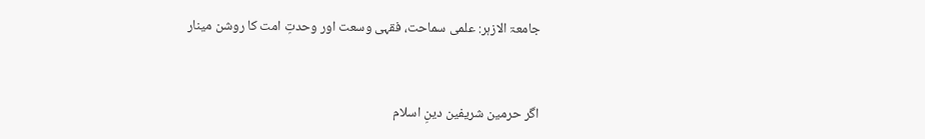جامعۃ الازہر: علمی سماحت، فقہی وسعت اور وحدتِ امت کا روشن مینار


اگر حرمین شریفین دینِ اسلام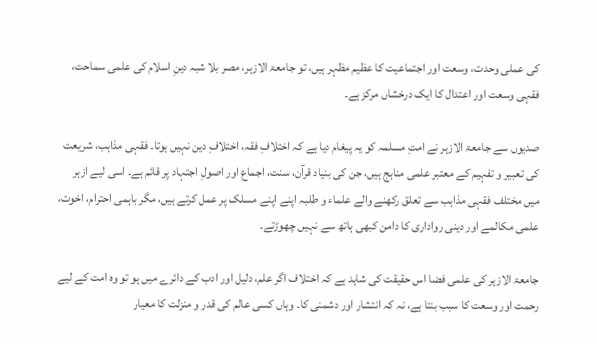کی عملی وحدت، وسعت اور اجتماعیت کا عظیم مظہر ہیں، تو جامعۃ الازہر، مصر بلا شبہ دینِ اسلام کی علمی سماحت، فقہی وسعت اور اعتدال کا ایک درخشاں مرکز ہے۔

صدیوں سے جامعۃ الازہر نے امتِ مسلمہ کو یہ پیغام دیا ہے کہ اختلافِ فقہ، اختلافِ دین نہیں ہوتا۔ فقہی مذاہب، شریعت کی تعبیر و تفہیم کے معتبر علمی مناہج ہیں، جن کی بنیاد قرآن، سنت، اجماع اور اصولِ اجتہاد پر قائم ہے۔ اسی لیے ازہر میں مختلف فقہی مذاہب سے تعلق رکھنے والے علماء و طلبہ اپنے اپنے مسلک پر عمل کرتے ہیں، مگر باہمی احترام، اخوت، علمی مکالمے اور دینی رواداری کا دامن کبھی ہاتھ سے نہیں چھوڑتے۔

جامعۃ الازہر کی علمی فضا اس حقیقت کی شاہد ہے کہ اختلاف اگر علم، دلیل اور ادب کے دائرے میں ہو تو وہ امت کے لیے رحمت اور وسعت کا سبب بنتا ہے، نہ کہ انتشار اور دشمنی کا۔ وہاں کسی عالم کی قدر و منزلت کا معیار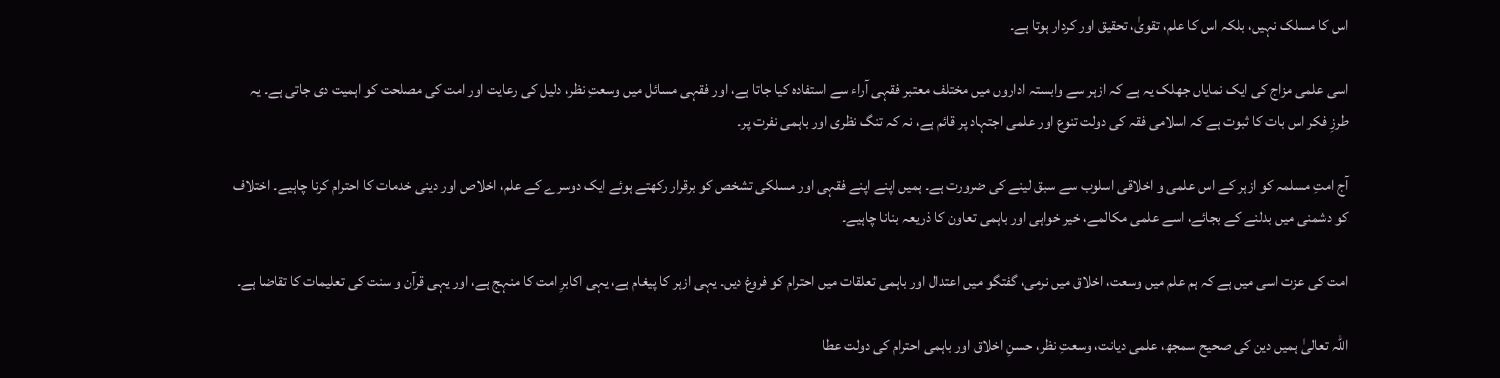اس کا مسلک نہیں، بلکہ اس کا علم، تقویٰ، تحقیق اور کردار ہوتا ہے۔

اسی علمی مزاج کی ایک نمایاں جھلک یہ ہے کہ ازہر سے وابستہ اداروں میں مختلف معتبر فقہی آراء سے استفادہ کیا جاتا ہے، اور فقہی مسائل میں وسعتِ نظر، دلیل کی رعایت اور امت کی مصلحت کو اہمیت دی جاتی ہے۔ یہ طرزِ فکر اس بات کا ثبوت ہے کہ اسلامی فقہ کی دولت تنوع اور علمی اجتہاد پر قائم ہے، نہ کہ تنگ نظری اور باہمی نفرت پر۔

آج امتِ مسلمہ کو ازہر کے اس علمی و اخلاقی اسلوب سے سبق لینے کی ضرورت ہے۔ ہمیں اپنے اپنے فقہی اور مسلکی تشخص کو برقرار رکھتے ہوئے ایک دوسرے کے علم، اخلاص اور دینی خدمات کا احترام کرنا چاہیے۔ اختلاف کو دشمنی میں بدلنے کے بجائے، اسے علمی مکالمے، خیر خواہی اور باہمی تعاون کا ذریعہ بنانا چاہیے۔

امت کی عزت اسی میں ہے کہ ہم علم میں وسعت، اخلاق میں نرمی، گفتگو میں اعتدال اور باہمی تعلقات میں احترام کو فروغ دیں۔ یہی ازہر کا پیغام ہے، یہی اکابرِ امت کا منہج ہے، اور یہی قرآن و سنت کی تعلیمات کا تقاضا ہے۔

اللہ تعالیٰ ہمیں دین کی صحیح سمجھ، علمی دیانت، وسعتِ نظر، حسنِ اخلاق اور باہمی احترام کی دولت عطا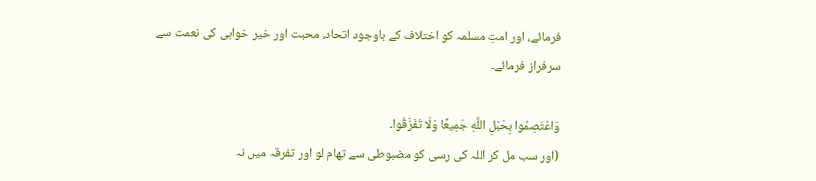فرمائے، اور امتِ مسلمہ کو اختلاف کے باوجود اتحاد، محبت اور خیر خواہی کی نعمت سے سرفراز فرمائے۔

وَاعْتَصِمُوا بِحَبْلِ اللَّهِ جَمِيعًا وَلَا تَفَرَّقُوا۔
(اور سب مل کر اللہ کی رسی کو مضبوطی سے تھام لو اور تفرقہ میں نہ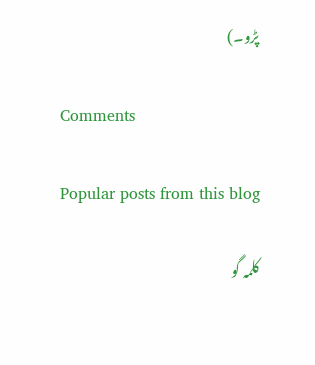پڑو۔)

Comments

Popular posts from this blog

کلمہ گو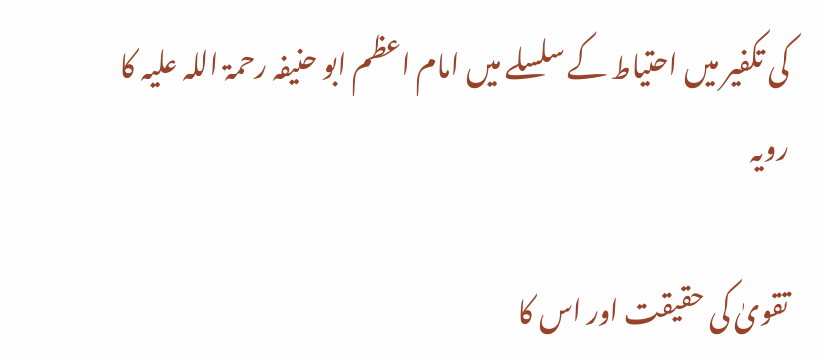کی تکفیر میں احتیاط کے سلسلے میں امام اعظم ابو حنیفہ رحمۃ اللہ علیہ کا رویہ

تقویٰ کی حقیقت اور اس کا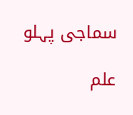سماجی پہلو

علم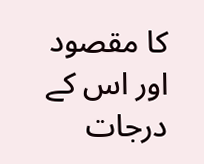کا مقصود اور اس کے درجات